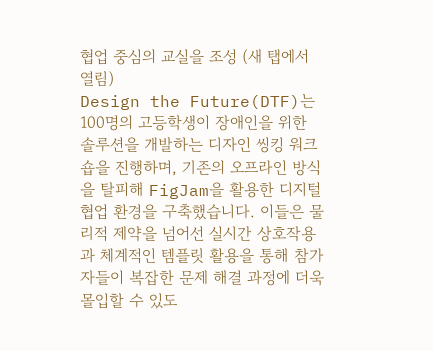협업 중심의 교실을 조성 (새 탭에서 열림)
Design the Future(DTF)는 100명의 고등학생이 장애인을 위한 솔루션을 개발하는 디자인 씽킹 워크숍을 진행하며, 기존의 오프라인 방식을 탈피해 FigJam을 활용한 디지털 협업 환경을 구축했습니다. 이들은 물리적 제약을 넘어선 실시간 상호작용과 체계적인 템플릿 활용을 통해 참가자들이 복잡한 문제 해결 과정에 더욱 몰입할 수 있도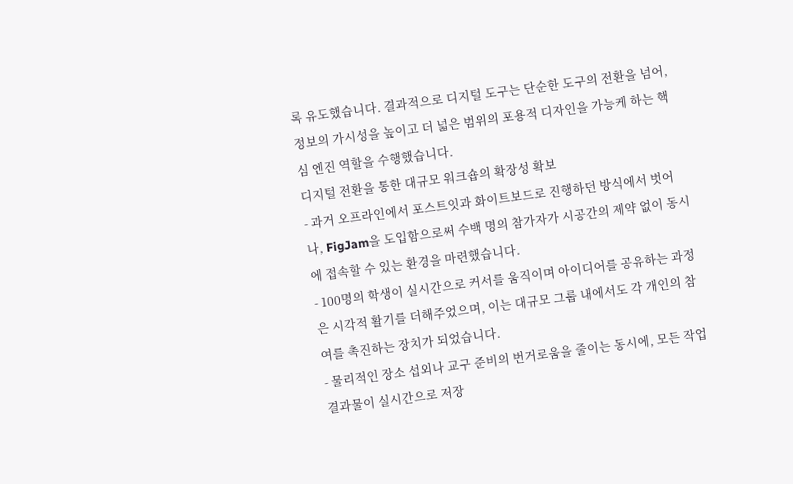록 유도했습니다. 결과적으로 디지털 도구는 단순한 도구의 전환을 넘어, 정보의 가시성을 높이고 더 넓은 범위의 포용적 디자인을 가능케 하는 핵심 엔진 역할을 수행했습니다.
디지털 전환을 통한 대규모 워크숍의 확장성 확보
- 과거 오프라인에서 포스트잇과 화이트보드로 진행하던 방식에서 벗어나, FigJam을 도입함으로써 수백 명의 참가자가 시공간의 제약 없이 동시에 접속할 수 있는 환경을 마련했습니다.
- 100명의 학생이 실시간으로 커서를 움직이며 아이디어를 공유하는 과정은 시각적 활기를 더해주었으며, 이는 대규모 그룹 내에서도 각 개인의 참여를 촉진하는 장치가 되었습니다.
- 물리적인 장소 섭외나 교구 준비의 번거로움을 줄이는 동시에, 모든 작업 결과물이 실시간으로 저장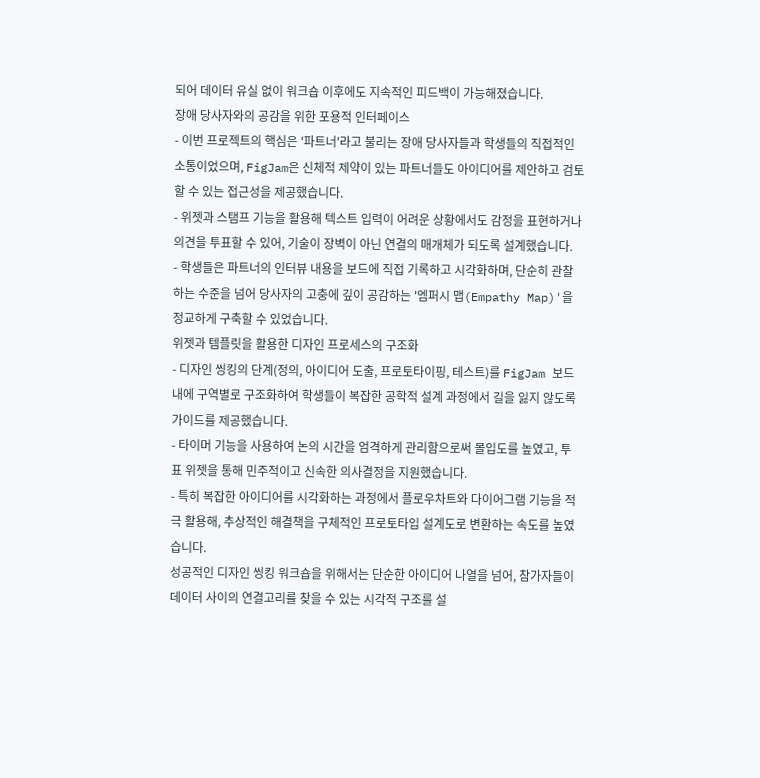되어 데이터 유실 없이 워크숍 이후에도 지속적인 피드백이 가능해졌습니다.
장애 당사자와의 공감을 위한 포용적 인터페이스
- 이번 프로젝트의 핵심은 '파트너'라고 불리는 장애 당사자들과 학생들의 직접적인 소통이었으며, FigJam은 신체적 제약이 있는 파트너들도 아이디어를 제안하고 검토할 수 있는 접근성을 제공했습니다.
- 위젯과 스탬프 기능을 활용해 텍스트 입력이 어려운 상황에서도 감정을 표현하거나 의견을 투표할 수 있어, 기술이 장벽이 아닌 연결의 매개체가 되도록 설계했습니다.
- 학생들은 파트너의 인터뷰 내용을 보드에 직접 기록하고 시각화하며, 단순히 관찰하는 수준을 넘어 당사자의 고충에 깊이 공감하는 '엠퍼시 맵(Empathy Map)'을 정교하게 구축할 수 있었습니다.
위젯과 템플릿을 활용한 디자인 프로세스의 구조화
- 디자인 씽킹의 단계(정의, 아이디어 도출, 프로토타이핑, 테스트)를 FigJam 보드 내에 구역별로 구조화하여 학생들이 복잡한 공학적 설계 과정에서 길을 잃지 않도록 가이드를 제공했습니다.
- 타이머 기능을 사용하여 논의 시간을 엄격하게 관리함으로써 몰입도를 높였고, 투표 위젯을 통해 민주적이고 신속한 의사결정을 지원했습니다.
- 특히 복잡한 아이디어를 시각화하는 과정에서 플로우차트와 다이어그램 기능을 적극 활용해, 추상적인 해결책을 구체적인 프로토타입 설계도로 변환하는 속도를 높였습니다.
성공적인 디자인 씽킹 워크숍을 위해서는 단순한 아이디어 나열을 넘어, 참가자들이 데이터 사이의 연결고리를 찾을 수 있는 시각적 구조를 설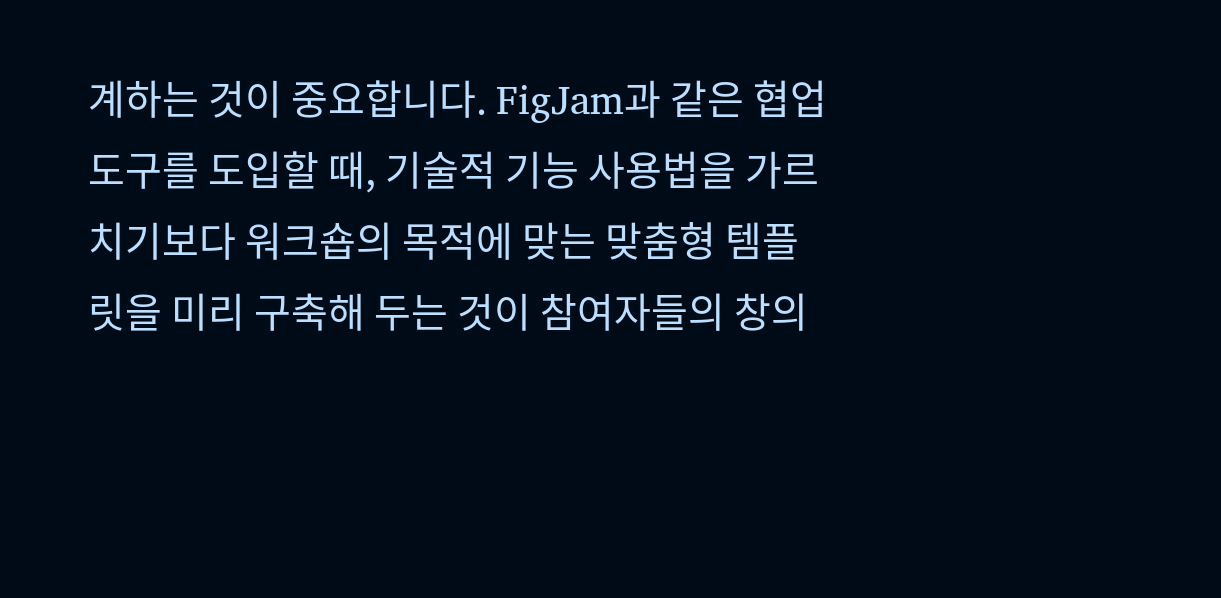계하는 것이 중요합니다. FigJam과 같은 협업 도구를 도입할 때, 기술적 기능 사용법을 가르치기보다 워크숍의 목적에 맞는 맞춤형 템플릿을 미리 구축해 두는 것이 참여자들의 창의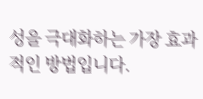성을 극대화하는 가장 효과적인 방법입니다.